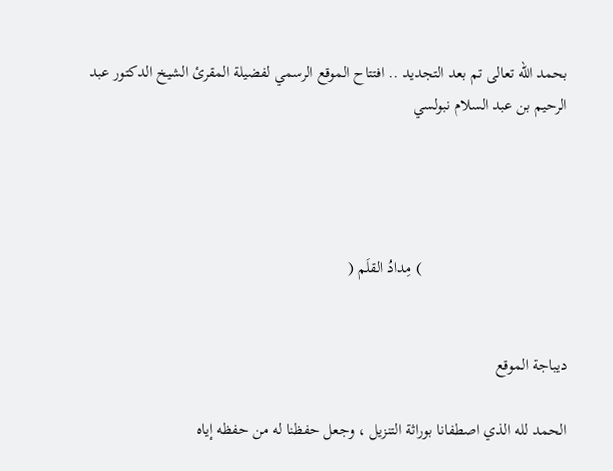بحمد الله تعالى تم بعد التجديد .. افتتاح الموقع الرسمي لفضيلة المقرئ الشيخ الدكتور عبد الرحيم بن عبد السلام نبولسي




                                    ) مِدادُ القلَم (


ديباجة الموقع

الحمد لله الذي اصطفانا بوراثة التنزيل ، وجعل حفظنا له من حفظه إياه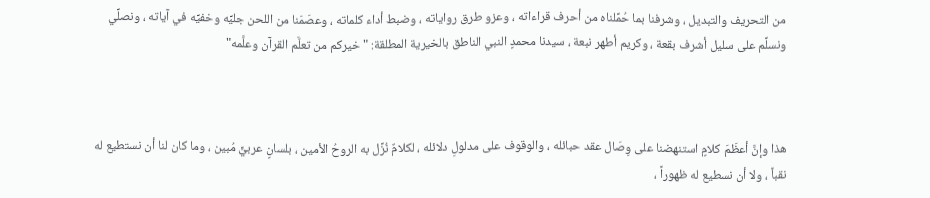من التحريف والتبديل ، وشرفنا بما حُمِّلناه من أحرف قراءاته ، وعزو طرق رواياته ، وضبط أداء كلماته ، وعصَمَنا من اللحن جليِّه وخفيِّه في آياته ، ونصلِّي ونسلِّم على سليل أشرف بقعة ، وكريم أطهر نبعة ، سيدنا محمدٍ النبي الناطق بالخيرية المطلقة: "خيركم من تعلَّم القرآن وعلَّمه"



هذا وإنَّ أعظَمَ كلامٍ استنهضنا على وِصَال عقد حبائله ، والوقوف على مدلولِ دلائله ، لكلامٌ نُزِّل به الروحُ الأمين ، بلسانٍ عربيٍّ مُبين ، وما كان لنا أن نستطيع له نقباً ، ولا أن نسطيع له ظهوراً ،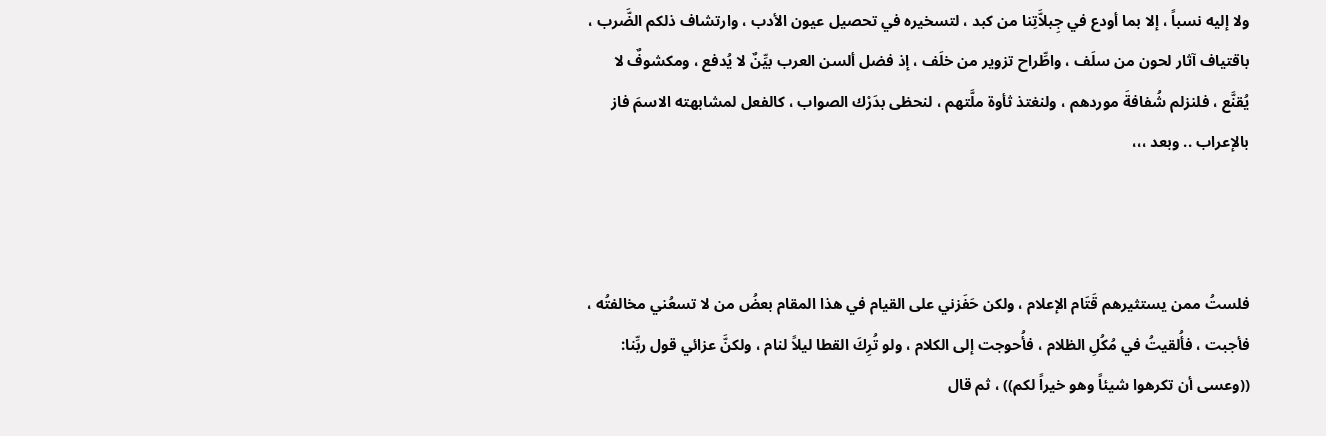ولا إليه نسباً ، إلا بما أودع في جِبلاَّتِنا من كبد ، لتسخيره في تحصيل عيون الأدب ، وارتشاف ذلكم الضَّرب ، باقتياف آثار لحون من سلَف ، واطِّراح تزوير من خلَف ، إذ فضل ألسن العرب بيِّنٌ لا يُدفع ، ومكشوفٌ لا يُقنَّع ، فلنزلم شُفافةَ موردهم ، ولنغتذ ثأوة ملَّتهم ، لنحظى بدَرْك الصواب ، كالفعل لمشابهته الاسمَ فاز بالإعراب .. وبعد ،،،



فلستُ ممن يستثيرهم قَتَام الإعلام ، ولكن حَفَزني على القيام في هذا المقام بعضُ من لا تسعُني مخالفتُه ، فأجبت ، فأُلقيتُ في مُكُلِ الظلام ، فأُحوجت إلى الكلام ، ولو تُرِكَ القطا ليلاً لنام ، ولكنَّ عزائي قول ربِّنا: ((وعسى أن تكرهوا شيئاً وهو خيراً لكم)) ، ثم قال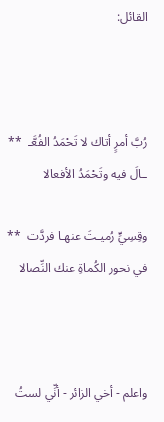القائل:



رُبَّ أمرٍ أتاك لا تَحْمَدُ الفُعَّـ  **  ـالَ فيه وتَحْمَدُ الأفعالا

وقِسِيٍّ رُميـتَ عنهـا فردَّت  **  في نحور الكُماةِ عنك النِّصالا



واعلم - أخي الزائر - أنِّي لستُ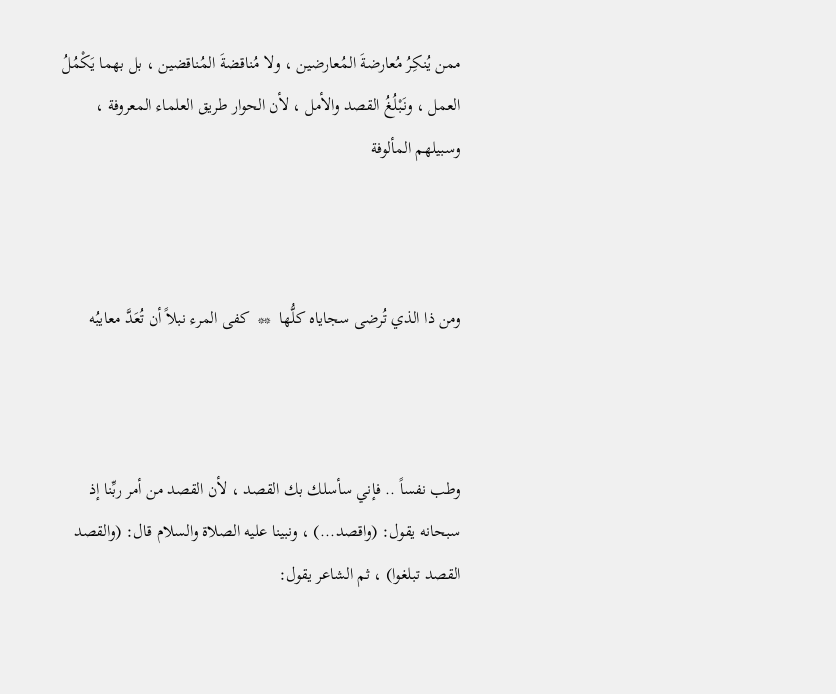ممن يُنكِرُ مُعارضةَ المُعارضين ، ولا مُناقضةَ المُناقضين ، بل بهما يَكْمُلُ العمل ، ونَبْلُغُ القصد والأمل ، لأن الحوار طريق العلماء المعروفة ، وسبيلهم المألوفة



ومن ذا الذي تُرضى سجاياه كلُّها  **  كفى المرء نبلاً أن تُعَدَّ معايبُه



وطب نفساً .. فإني سأسلك بك القصد ، لأن القصد من أمر ربِّنا إذ سبحانه يقول: (واقصد...) ، ونبينا عليه الصلاة والسلام قال: (والقصد القصد تبلغوا) ، ثم الشاعر يقول: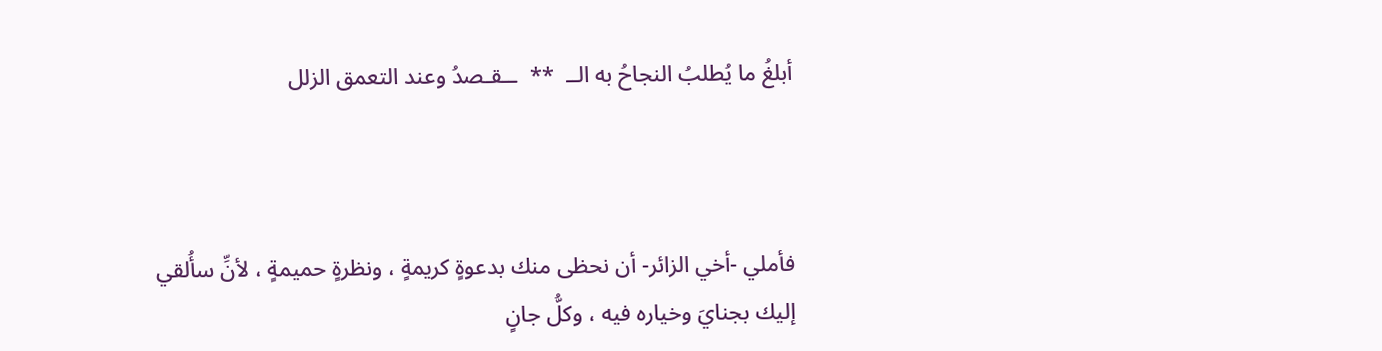أبلغُ ما يُطلبُ النجاحُ به الــ  **  ــقـصدُ وعند التعمق الزلل



فأملي -أخي الزائر- أن نحظى منك بدعوةٍ كريمةٍ ، ونظرةٍ حميمةٍ ، لأنِّ سأُلقي إليك بجنايَ وخياره فيه ، وكلُّ جانٍ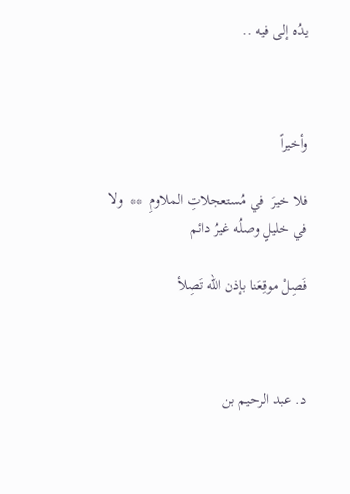يدُه إلى فيه ..



وأخيراً

فلا خيرَ  في مُستعجلاتِ الملاومِ  **  ولا في خليلٍ وصلُه غيرُ دائم

فَصِلْ موقِعَنا بإذن الله تَصِلأ



د. عبد الرحيم بن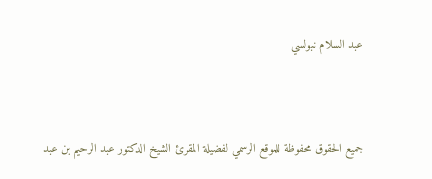عبد السلام نبولسي



جميع الحقوق محفوظة للموقع الرسمي لفضيلة المقرئ الشيخ الدكتور عبد الرحيم بن عبد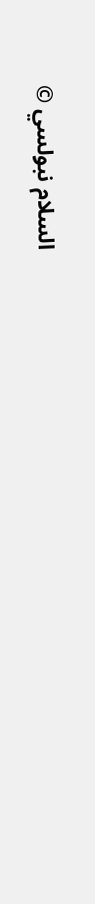السلام نبولسي ©